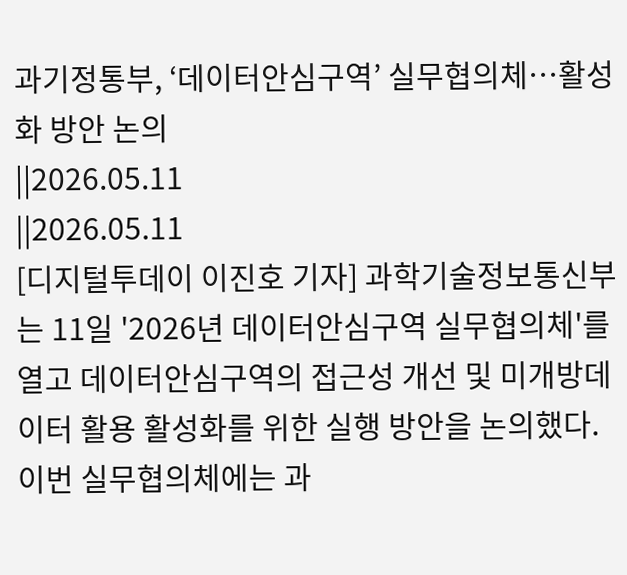과기정통부, ‘데이터안심구역’ 실무협의체…활성화 방안 논의
||2026.05.11
||2026.05.11
[디지털투데이 이진호 기자] 과학기술정보통신부는 11일 '2026년 데이터안심구역 실무협의체'를 열고 데이터안심구역의 접근성 개선 및 미개방데이터 활용 활성화를 위한 실행 방안을 논의했다.
이번 실무협의체에는 과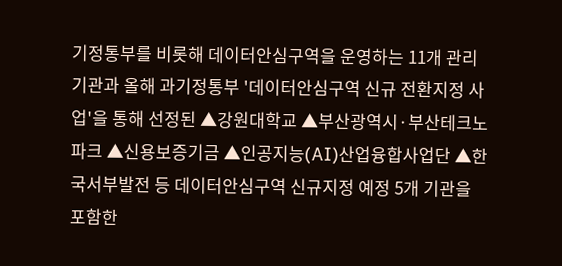기정통부를 비롯해 데이터안심구역을 운영하는 11개 관리기관과 올해 과기정통부 '데이터안심구역 신규 전환지정 사업'을 통해 선정된 ▲강원대학교 ▲부산광역시·부산테크노파크 ▲신용보증기금 ▲인공지능(AI)산업융합사업단 ▲한국서부발전 등 데이터안심구역 신규지정 예정 5개 기관을 포함한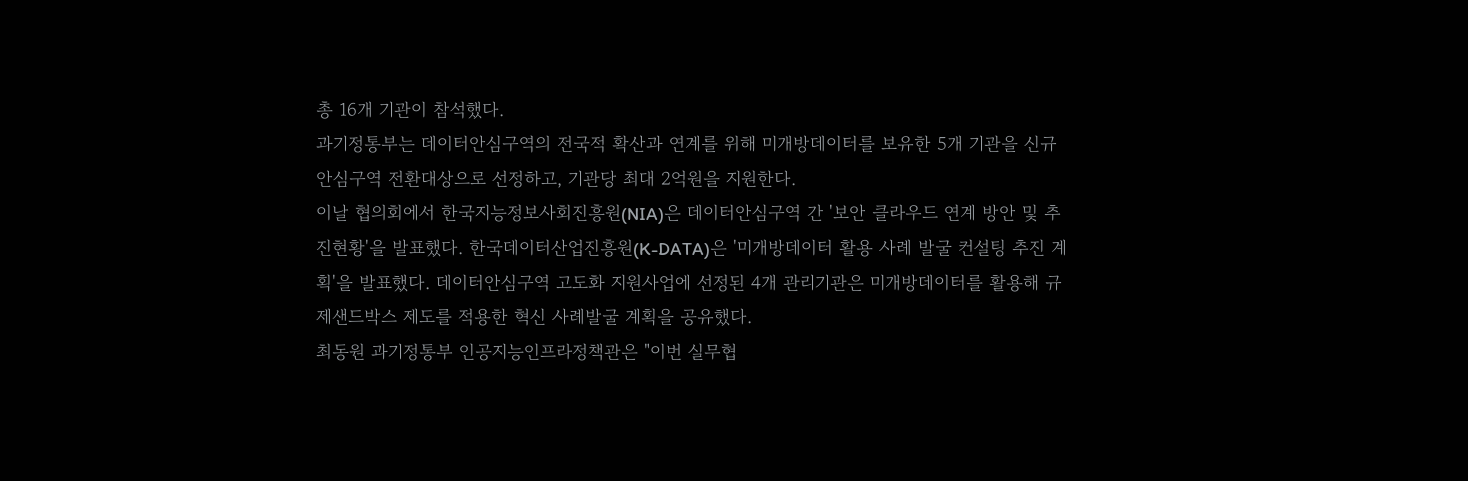총 16개 기관이 참석했다.
과기정통부는 데이터안심구역의 전국적 확산과 연계를 위해 미개방데이터를 보유한 5개 기관을 신규 안심구역 전환대상으로 선정하고, 기관당 최대 2억원을 지원한다.
이날 협의회에서 한국지능정보사회진흥원(NIA)은 데이터안심구역 간 '보안 클라우드 연계 방안 및 추진현황'을 발표했다. 한국데이터산업진흥원(K-DATA)은 '미개방데이터 활용 사례 발굴 컨설팅 추진 계획'을 발표했다. 데이터안심구역 고도화 지원사업에 선정된 4개 관리기관은 미개방데이터를 활용해 규제샌드박스 제도를 적용한 혁신 사례발굴 계획을 공유했다.
최동원 과기정통부 인공지능인프라정책관은 "이번 실무협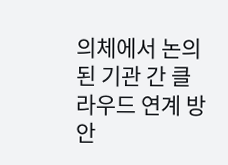의체에서 논의된 기관 간 클라우드 연계 방안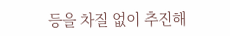등을 차질 없이 추진해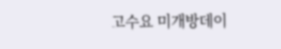고수요 미개방데이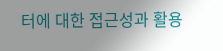터에 대한 접근성과 활용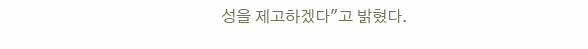성을 제고하겠다"고 밝혔다.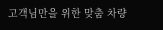고객님만을 위한 맞춤 차량